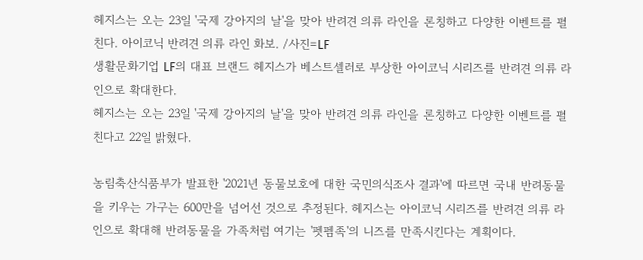헤지스는 오는 23일 '국제 강아지의 날'을 맞아 반려견 의류 라인을 론칭하고 다양한 이벤트를 펼친다. 아이코닉 반려견 의류 라인 화보. /사진=LF
생활문화기업 LF의 대표 브랜드 헤지스가 베스트셀러로 부상한 아이코닉 시리즈를 반려견 의류 라인으로 확대한다.
헤지스는 오는 23일 '국제 강아지의 날'을 맞아 반려견 의류 라인을 론칭하고 다양한 이벤트를 펼친다고 22일 밝혔다.

농림축산식품부가 발표한 '2021년 동물보호에 대한 국민의식조사 결과'에 따르면 국내 반려동물을 키우는 가구는 600만을 넘어선 것으로 추정된다. 헤지스는 아이코닉 시리즈를 반려견 의류 라인으로 확대해 반려동물을 가족처럼 여기는 '펫펨족'의 니즈를 만족시킨다는 계획이다.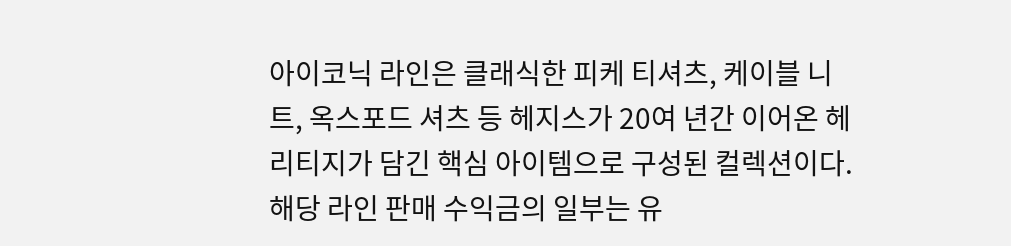아이코닉 라인은 클래식한 피케 티셔츠, 케이블 니트, 옥스포드 셔츠 등 헤지스가 20여 년간 이어온 헤리티지가 담긴 핵심 아이템으로 구성된 컬렉션이다. 해당 라인 판매 수익금의 일부는 유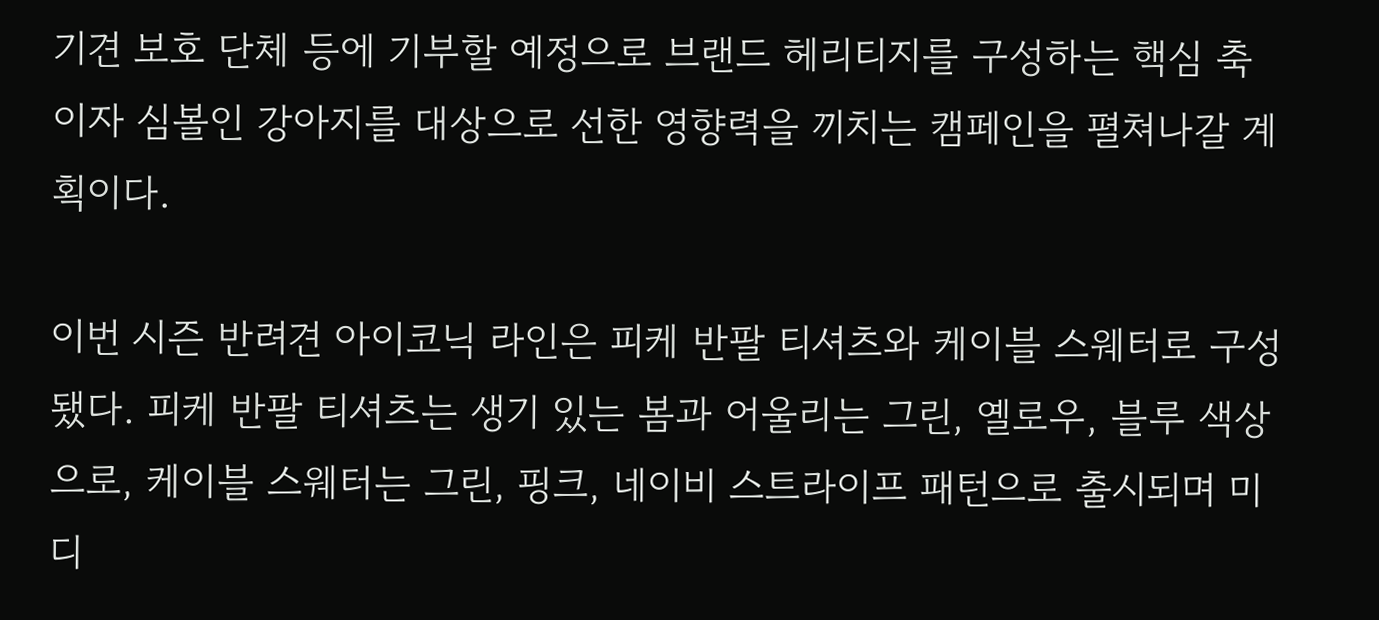기견 보호 단체 등에 기부할 예정으로 브랜드 헤리티지를 구성하는 핵심 축이자 심볼인 강아지를 대상으로 선한 영향력을 끼치는 캠페인을 펼쳐나갈 계획이다.

이번 시즌 반려견 아이코닉 라인은 피케 반팔 티셔츠와 케이블 스웨터로 구성됐다. 피케 반팔 티셔츠는 생기 있는 봄과 어울리는 그린, 옐로우, 블루 색상으로, 케이블 스웨터는 그린, 핑크, 네이비 스트라이프 패턴으로 출시되며 미디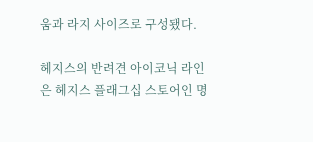움과 라지 사이즈로 구성됐다.

헤지스의 반려견 아이코닉 라인은 헤지스 플래그십 스토어인 명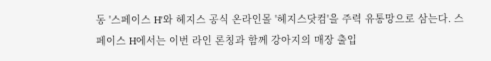동 '스페이스 H'와 헤지스 공식 온라인몰 '헤지스닷컴'을 주력 유통망으로 삼는다. 스페이스 H에서는 이번 라인 론칭과 함께 강아지의 매장 출입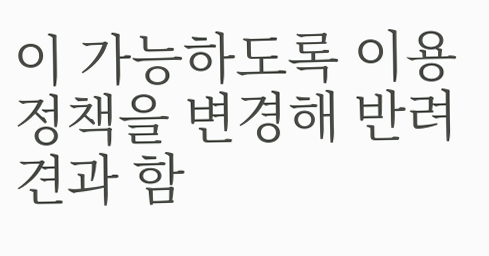이 가능하도록 이용 정책을 변경해 반려견과 함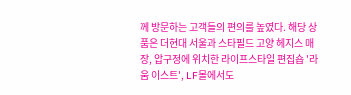께 방문하는 고객들의 편의를 높였다. 해당 상품은 더현대 서울과 스타필드 고양 헤지스 매장, 압구정에 위치한 라이프스타일 편집숍 '라움 이스트', LF몰에서도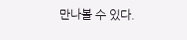만나볼 수 있다.